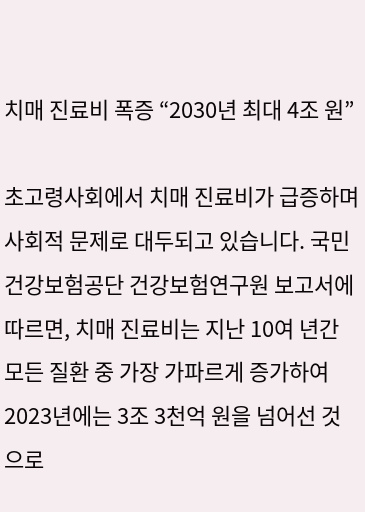치매 진료비 폭증 “2030년 최대 4조 원”

초고령사회에서 치매 진료비가 급증하며 사회적 문제로 대두되고 있습니다. 국민건강보험공단 건강보험연구원 보고서에 따르면, 치매 진료비는 지난 10여 년간 모든 질환 중 가장 가파르게 증가하여 2023년에는 3조 3천억 원을 넘어선 것으로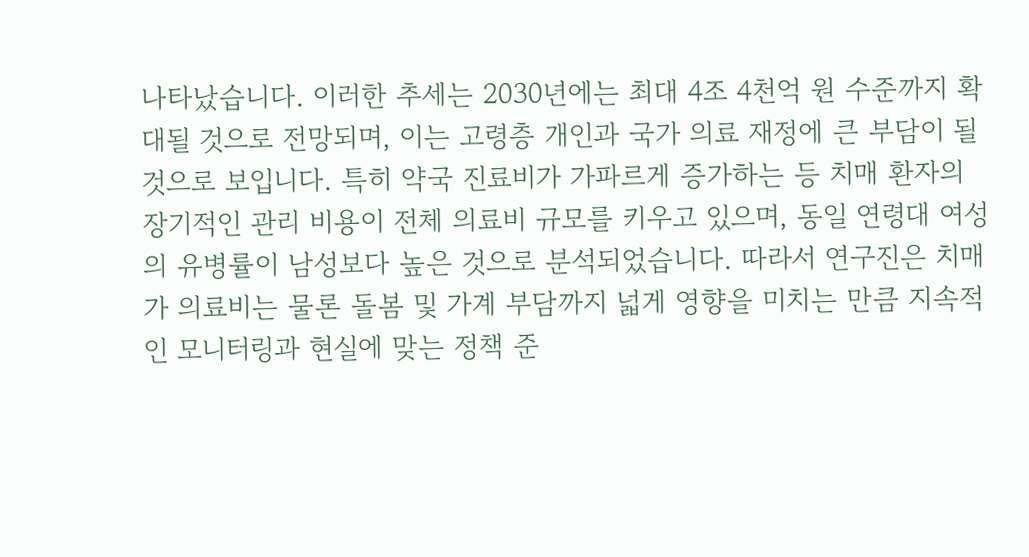나타났습니다. 이러한 추세는 2030년에는 최대 4조 4천억 원 수준까지 확대될 것으로 전망되며, 이는 고령층 개인과 국가 의료 재정에 큰 부담이 될 것으로 보입니다. 특히 약국 진료비가 가파르게 증가하는 등 치매 환자의 장기적인 관리 비용이 전체 의료비 규모를 키우고 있으며, 동일 연령대 여성의 유병률이 남성보다 높은 것으로 분석되었습니다. 따라서 연구진은 치매가 의료비는 물론 돌봄 및 가계 부담까지 넓게 영향을 미치는 만큼 지속적인 모니터링과 현실에 맞는 정책 준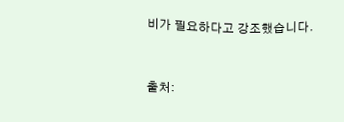비가 필요하다고 강조했습니다.


출처: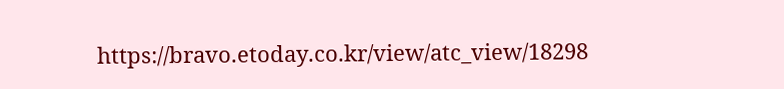https://bravo.etoday.co.kr/view/atc_view/18298